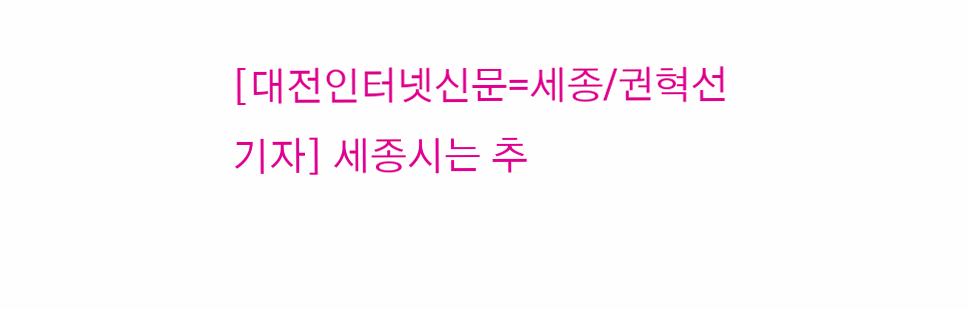[대전인터넷신문=세종/권혁선 기자] 세종시는 추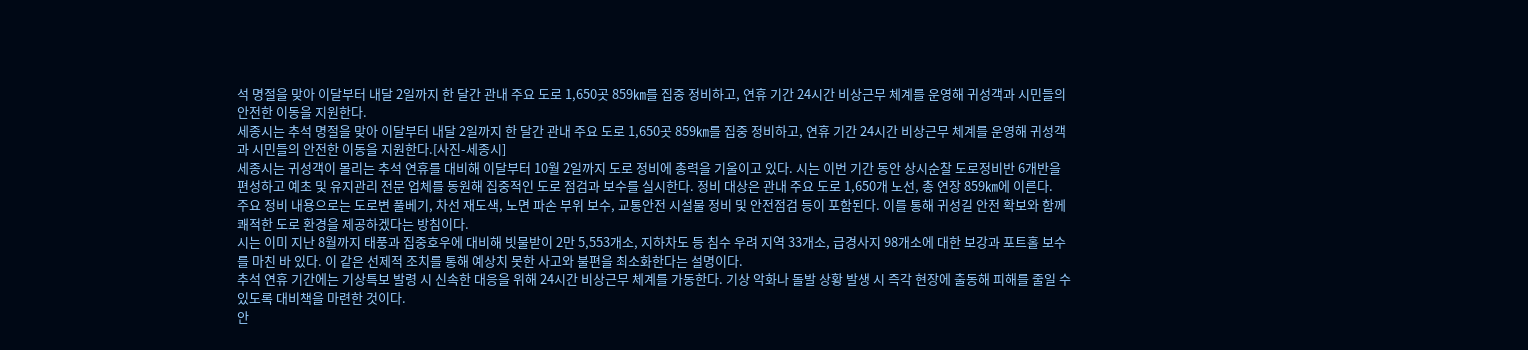석 명절을 맞아 이달부터 내달 2일까지 한 달간 관내 주요 도로 1,650곳 859㎞를 집중 정비하고, 연휴 기간 24시간 비상근무 체계를 운영해 귀성객과 시민들의 안전한 이동을 지원한다.
세종시는 추석 명절을 맞아 이달부터 내달 2일까지 한 달간 관내 주요 도로 1,650곳 859㎞를 집중 정비하고, 연휴 기간 24시간 비상근무 체계를 운영해 귀성객과 시민들의 안전한 이동을 지원한다.[사진-세종시]
세종시는 귀성객이 몰리는 추석 연휴를 대비해 이달부터 10월 2일까지 도로 정비에 총력을 기울이고 있다. 시는 이번 기간 동안 상시순찰 도로정비반 6개반을 편성하고 예초 및 유지관리 전문 업체를 동원해 집중적인 도로 점검과 보수를 실시한다. 정비 대상은 관내 주요 도로 1,650개 노선, 총 연장 859㎞에 이른다.
주요 정비 내용으로는 도로변 풀베기, 차선 재도색, 노면 파손 부위 보수, 교통안전 시설물 정비 및 안전점검 등이 포함된다. 이를 통해 귀성길 안전 확보와 함께 쾌적한 도로 환경을 제공하겠다는 방침이다.
시는 이미 지난 8월까지 태풍과 집중호우에 대비해 빗물받이 2만 5,553개소, 지하차도 등 침수 우려 지역 33개소, 급경사지 98개소에 대한 보강과 포트홀 보수를 마친 바 있다. 이 같은 선제적 조치를 통해 예상치 못한 사고와 불편을 최소화한다는 설명이다.
추석 연휴 기간에는 기상특보 발령 시 신속한 대응을 위해 24시간 비상근무 체계를 가동한다. 기상 악화나 돌발 상황 발생 시 즉각 현장에 출동해 피해를 줄일 수 있도록 대비책을 마련한 것이다.
안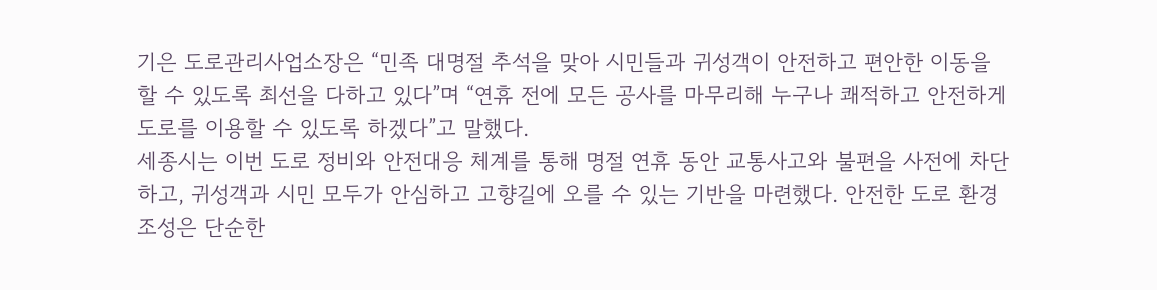기은 도로관리사업소장은 “민족 대명절 추석을 맞아 시민들과 귀성객이 안전하고 편안한 이동을 할 수 있도록 최선을 다하고 있다”며 “연휴 전에 모든 공사를 마무리해 누구나 쾌적하고 안전하게 도로를 이용할 수 있도록 하겠다”고 말했다.
세종시는 이번 도로 정비와 안전대응 체계를 통해 명절 연휴 동안 교통사고와 불편을 사전에 차단하고, 귀성객과 시민 모두가 안심하고 고향길에 오를 수 있는 기반을 마련했다. 안전한 도로 환경 조성은 단순한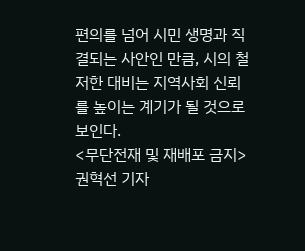편의를 넘어 시민 생명과 직결되는 사안인 만큼, 시의 철저한 대비는 지역사회 신뢰를 높이는 계기가 될 것으로 보인다.
<무단전재 및 재배포 금지> 권혁선 기자